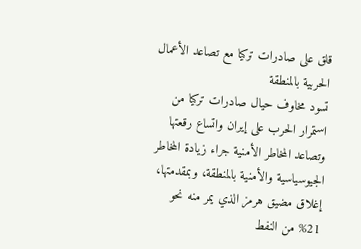قلق على صادرات تركيا مع تصاعد الأعمال الحربية بالمنطقة
تسود مخاوف حيال صادرات تركيا من استمرار الحرب على إيران واتساع رقعتها وتصاعد المخاطر الأمنية جراء زيادة المخاطر الجيوسياسية والأمنية بالمنطقة، وبمقدمتها، إغلاق مضيق هرمز الذي يمر منه نحو 21% من النفط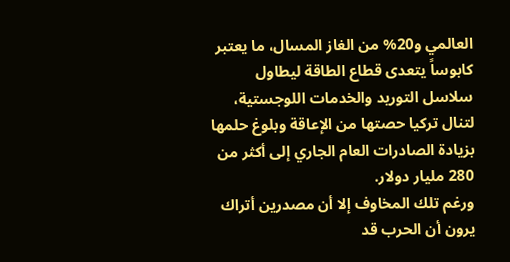العالمي و20% من الغاز المسال، ما يعتبر كابوساً يتعدى قطاع الطاقة ليطاول سلاسل التوريد والخدمات اللوجستية، لتنال تركيا حصتها من الإعاقة وبلوغ حلمها بزيادة الصادرات العام الجاري إلى أكثر من 280 مليار دولار.
ورغم تلك المخاوف إلا أن مصدرين أتراك يرون أن الحرب قد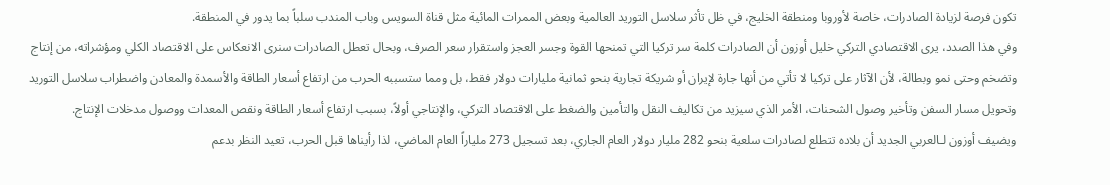تكون فرصة لزيادة الصادرات، خاصة لأوروبا ومنطقة الخليج، في ظل تأثر سلاسل التوريد العالمية وبعض الممرات المائية مثل قناة السويس وباب المندب سلباً بما يدور في المنطقة.
وفي هذا الصدد، يرى الاقتصادي التركي خليل أوزون أن الصادرات كلمة سر تركيا التي تمنحها القوة وجسر العجز واستقرار سعر الصرف، وبحال تعطل الصادرات سنرى الانعكاس على الاقتصاد الكلي ومؤشراته، من إنتاج وتضخم وحتى نمو وبطالة، لأن الآثار على تركيا لا تأتي من أنها جارة لإيران أو شريكة تجارية بنحو ثمانية مليارات دولار فقط، بل ومما ستسببه الحرب من ارتفاع أسعار الطاقة والأسمدة والمعادن واضطراب سلاسل التوريد وتحويل مسار السفن وتأخير وصول الشحنات، الأمر الذي سيزيد من تكاليف النقل والتأمين والضغط على الاقتصاد التركي، والإنتاجي أولاً، بسبب ارتفاع أسعار الطاقة ونقص المعدات ووصول مدخلات الإنتاج.
ويضيف أوزون لـالعربي الجديد أن بلاده تتطلع لصادرات سلعية بنحو 282 مليار دولار العام الجاري، بعد تسجيل 273 ملياراً العام الماضي، لذا رأيناها قبل الحرب، تعيد النظر بدعم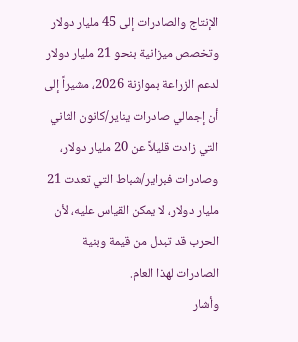الإنتاج والصادرات إلى 45 مليار دولار وتخصص ميزانية بنحو 21 مليار دولار لدعم الزراعة بموازنة 2026، مشيراً إلى أن إجمالي صادرات يناير/كانون الثاني التي زادت قليلاً عن 20 مليار دولار، وصادرات فبراير/شباط التي تعدت 21 مليار دولار، لا يمكن القياس عليه، لأن الحرب قد تبدل من قيمة وبنية الصادرات لهذا العام.
وأشار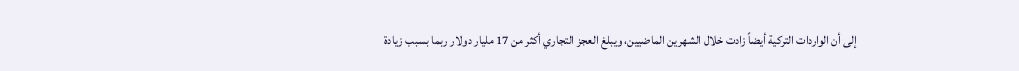إلى أن الواردات التركية أيضاً زادت خلال الشهرين الماضيين، ويبلغ العجز التجاري أكثر من 17 مليار دولار ربما بسبب زيادة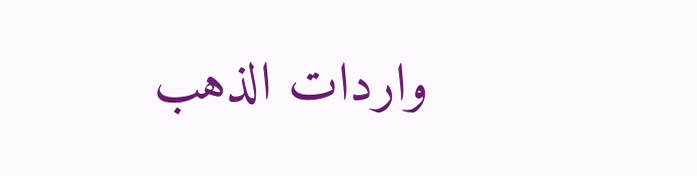واردات الذهب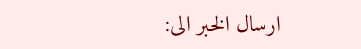ارسال الخبر الى: